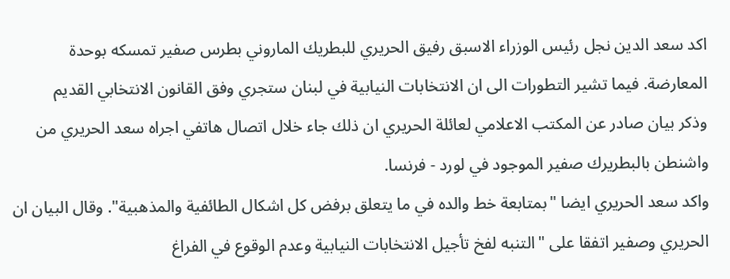اكد سعد الدين نجل رئيس الوزراء الاسبق رفيق الحريري للبطريك الماروني بطرس صفير تمسكه بوحدة المعارضة. فيما تشير التطورات الى ان الانتخابات النيابية في لبنان ستجري وفق القانون الانتخابي القديم
وذكر بيان صادر عن المكتب الاعلامي لعائلة الحريري ان ذلك جاء خلال اتصال هاتفي اجراه سعد الحريري من واشنطن بالبطريرك صفير الموجود في لورد - فرنسا.
واكد سعد الحريري ايضا "بمتابعة خط والده في ما يتعلق برفض كل اشكال الطائفية والمذهبية". وقال البيان ان الحريري وصفير اتفقا على "التنبه لفخ تأجيل الانتخابات النيابية وعدم الوقوع في الفراغ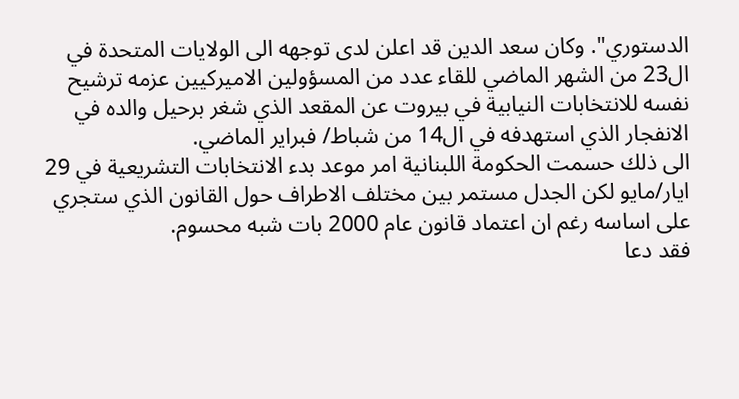الدستوري". وكان سعد الدين قد اعلن لدى توجهه الى الولايات المتحدة في ال23 من الشهر الماضي للقاء عدد من المسؤولين الاميركيين عزمه ترشيح نفسه للانتخابات النيابية في بيروت عن المقعد الذي شغر برحيل والده في الانفجار الذي استهدفه في ال14 من شباط/ فبراير الماضي.
الى ذلك حسمت الحكومة اللبنانية امر موعد بدء الانتخابات التشريعية في 29 ايار/مايو لكن الجدل مستمر بين مختلف الاطراف حول القانون الذي ستجري على اساسه رغم ان اعتماد قانون عام 2000 بات شبه محسوم.
فقد دعا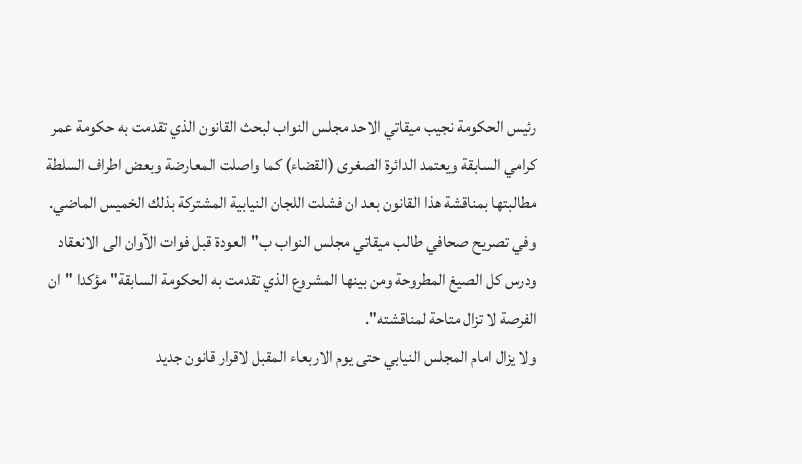رئيس الحكومة نجيب ميقاتي الاحد مجلس النواب لبحث القانون الذي تقدمت به حكومة عمر كرامي السابقة ويعتمد الدائرة الصغرى (القضاء) كما واصلت المعارضة وبعض اطراف السلطة مطالبتها بمناقشة هذا القانون بعد ان فشلت اللجان النيابية المشتركة بذلك الخميس الماضي.
وفي تصريح صحافي طالب ميقاتي مجلس النواب ب"العودة قبل فوات الآوان الى الانعقاد ودرس كل الصيغ المطروحة ومن بينها المشروع الذي تقدمت به الحكومة السابقة" مؤكدا "ان الفرصة لا تزال متاحة لمناقشته".
ولا يزال امام المجلس النيابي حتى يوم الاربعاء المقبل لاقرار قانون جديد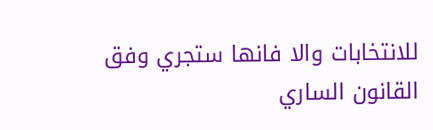للانتخابات والا فانها ستجري وفق القانون الساري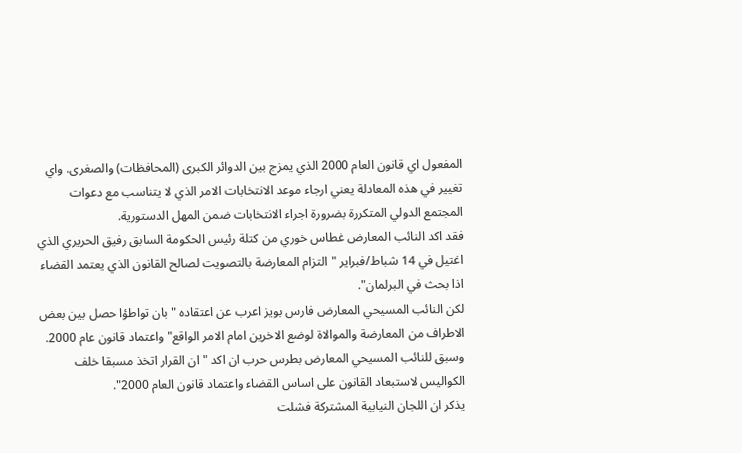المفعول اي قانون العام 2000 الذي يمزج بين الدوائر الكبرى (المحافظات) والصغرى. واي تغيير في هذه المعادلة يعني ارجاء موعد الانتخابات الامر الذي لا يتناسب مع دعوات المجتمع الدولي المتكررة بضرورة اجراء الانتخابات ضمن المهل الدستورية.
فقد اكد النائب المعارض غطاس خوري من كتلة رئيس الحكومة السابق رفيق الحريري الذي اغتيل في 14 شباط/فبراير "التزام المعارضة بالتصويت لصالح القانون الذي يعتمد القضاء اذا بحث في البرلمان".
لكن النائب المسيحي المعارض فارس بويز اعرب عن اعتقاده "بان تواطؤا حصل بين بعض الاطراف من المعارضة والموالاة لوضع الاخرين امام الامر الواقع" واعتماد قانون عام 2000.
وسبق للنائب المسيحي المعارض بطرس حرب ان اكد "ان القرار اتخذ مسبقا خلف الكواليس لاستبعاد القانون على اساس القضاء واعتماد قانون العام 2000".
يذكر ان اللجان النيابية المشتركة فشلت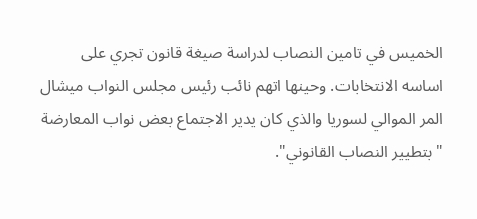الخميس في تامين النصاب لدراسة صيغة قانون تجري على اساسه الانتخابات. وحينها اتهم نائب رئيس مجلس النواب ميشال المر الموالي لسوريا والذي كان يدير الاجتماع بعض نواب المعارضة "بتطيير النصاب القانوني".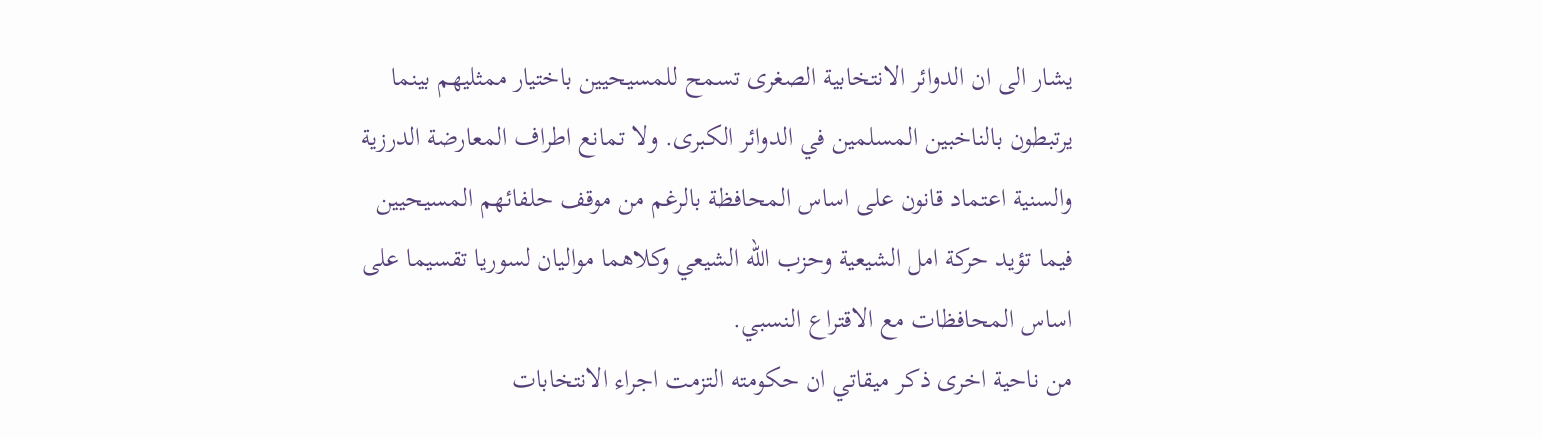يشار الى ان الدوائر الانتخابية الصغرى تسمح للمسيحيين باختيار ممثليهم بينما يرتبطون بالناخبين المسلمين في الدوائر الكبرى. ولا تمانع اطراف المعارضة الدرزية والسنية اعتماد قانون على اساس المحافظة بالرغم من موقف حلفائهم المسيحيين فيما تؤيد حركة امل الشيعية وحزب الله الشيعي وكلاهما مواليان لسوريا تقسيما على اساس المحافظات مع الاقتراع النسبي.
من ناحية اخرى ذكر ميقاتي ان حكومته التزمت اجراء الانتخابات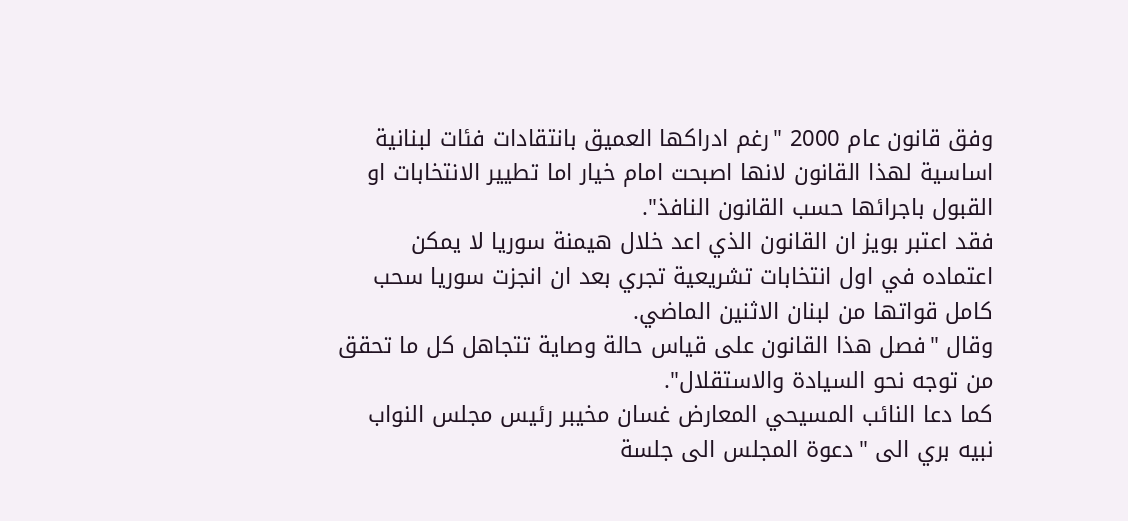وفق قانون عام 2000 "رغم ادراكها العميق بانتقادات فئات لبنانية اساسية لهذا القانون لانها اصبحت امام خيار اما تطيير الانتخابات او القبول باجرائها حسب القانون النافذ".
فقد اعتبر بويز ان القانون الذي اعد خلال هيمنة سوريا لا يمكن اعتماده في اول انتخابات تشريعية تجري بعد ان انجزت سوريا سحب كامل قواتها من لبنان الاثنين الماضي.
وقال "فصل هذا القانون على قياس حالة وصاية تتجاهل كل ما تحقق من توجه نحو السيادة والاستقلال".
كما دعا النائب المسيحي المعارض غسان مخيبر رئيس مجلس النواب نبيه بري الى "دعوة المجلس الى جلسة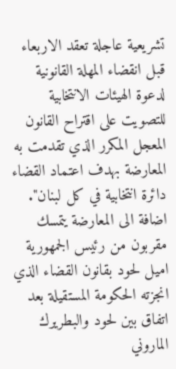تشريعية عاجلة تعقد الاربعاء قبل انقضاء المهلة القانونية لدعوة الهيئات الانتخابية للتصويت على اقتراح القانون المعجل المكرر الذي تقدمت به المعارضة بهدف اعتماد القضاء دائرة انتخابية في كل لبنان".
اضافة الى المعارضة يتمسك مقربون من رئيس الجمهورية اميل لحود بقانون القضاء الذي انجزته الحكومة المستقيلة بعد اتفاق بين لحود والبطريرك الماروني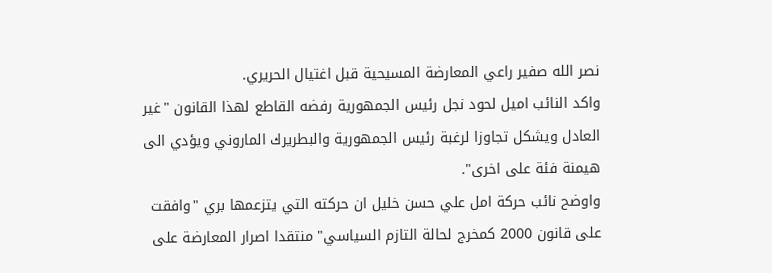نصر الله صفير راعي المعارضة المسيحية قبل اغتيال الحريري.
واكد النائب اميل لحود نجل رئيس الجمهورية رفضه القاطع لهذا القانون "غير العادل ويشكل تجاوزا لرغبة رئيس الجمهورية والبطريرك الماروني ويؤدي الى هيمنة فئة على اخرى".
واوضح نائب حركة امل علي حسن خليل ان حركته التي يتزعمها بري "وافقت على قانون 2000 كمخرج لحالة التازم السياسي" منتقدا اصرار المعارضة على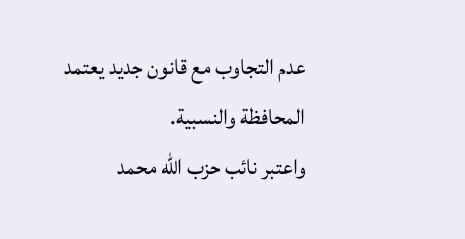عدم التجاوب مع قانون جديد يعتمد المحافظة والنسبية.
واعتبر نائب حزب الله محمد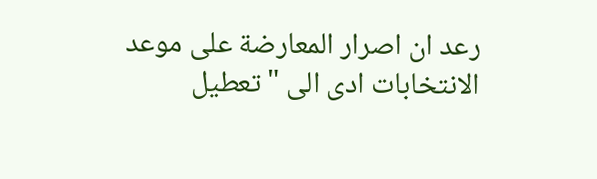رعد ان اصرار المعارضة على موعد الانتخابات ادى الى "تعطيل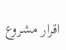اقرار مشروع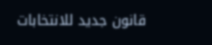قانون جديد للانتخابات